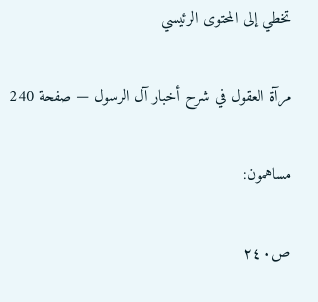تخطي إلى المحتوى الرئيسي

مرآة العقول في شرح أخبار آل الرسول — صفحة 240

مساهمون:

ص٢٤٠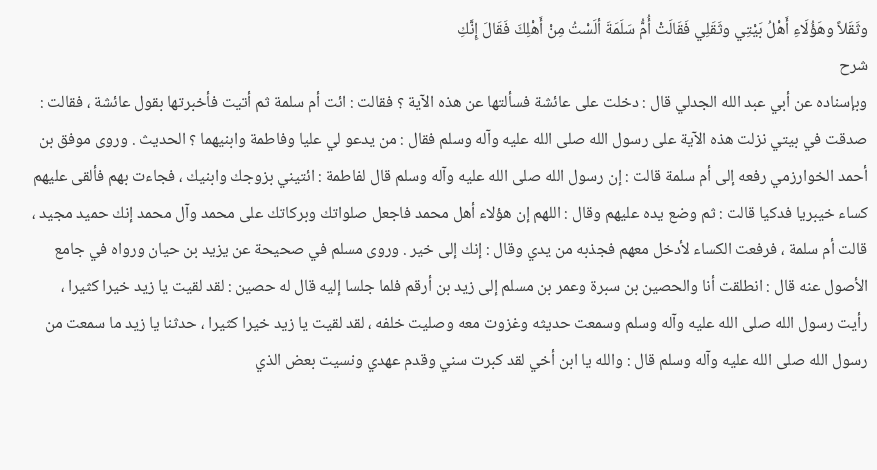وثَقَلاً وهَؤُلَاءِ أَهْلُ بَيْتِي وثَقَلِي فَقَالَتْ أُمُّ سَلَمَةَ ألَسْتُ مِنْ أَهْلِكَ فَقَالَ إِنَّكِ
شرح
وبإسناده عن أبي عبد الله الجدلي قال : دخلت على عائشة فسألتها عن هذه الآية ؟ فقالت : ائت أم سلمة ثم أتيت فأخبرتها بقول عائشة ، فقالت : صدقت في بيتي نزلت هذه الآية على رسول الله صلى الله عليه وآله وسلم فقال : من يدعو لي عليا وفاطمة وابنيهما ؟ الحديث . وروى موفق بن أحمد الخوارزمي رفعه إلى أم سلمة قالت : إن رسول الله صلى الله عليه وآله وسلم قال لفاطمة : ائتيني بزوجك وابنيك ، فجاءت بهم فألقى عليهم كساء خيبريا فدكيا قالت : ثم وضع يده عليهم وقال : اللهم إن هؤلاء أهل محمد فاجعل صلواتك وبركاتك على محمد وآل محمد إنك حميد مجيد ، قالت أم سلمة ، فرفعت الكساء لأدخل معهم فجذبه من يدي وقال : إنك إلى خير . وروى مسلم في صحيحة عن يزيد بن حيان ورواه في جامع الأصول عنه قال : انطلقت أنا والحصين بن سبرة وعمر بن مسلم إلى زيد بن أرقم فلما جلسا إليه قال له حصين : لقد لقيت يا زيد خيرا كثيرا ، رأيت رسول الله صلى الله عليه وآله وسلم وسمعت حديثه وغزوت معه وصليت خلفه ، لقد لقيت يا زيد خيرا كثيرا ، حدثنا يا زيد ما سمعت من رسول الله صلى الله عليه وآله وسلم قال : والله يا ابن أخي لقد كبرت سني وقدم عهدي ونسيت بعض الذي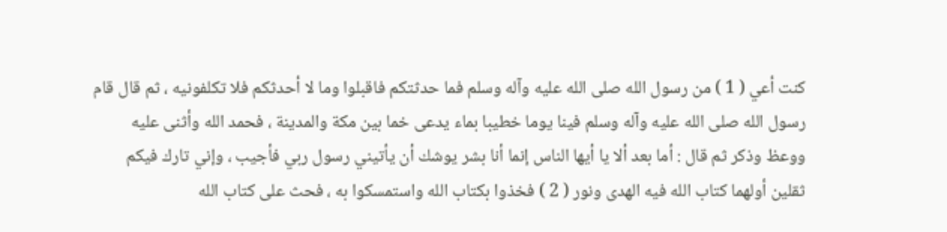كنت أعي ( 1 ) من رسول الله صلى الله عليه وآله وسلم فما حدثتكم فاقبلوا وما لا أحدثكم فلا تكلفونيه ، ثم قال قام رسول الله صلى الله عليه وآله وسلم فينا يوما خطيبا بماء يدعى خما بين مكة والمدينة ، فحمد الله وأثنى عليه ووعظ وذكر ثم قال : أما بعد ألا يا أيها الناس إنما أنا بشر يوشك أن يأتيني رسول ربي فأجيب ، وإني تارك فيكم ثقلين أولهما كتاب الله فيه الهدى ونور ( 2 ) فخذوا بكتاب الله واستمسكوا به ، فحث على كتاب الله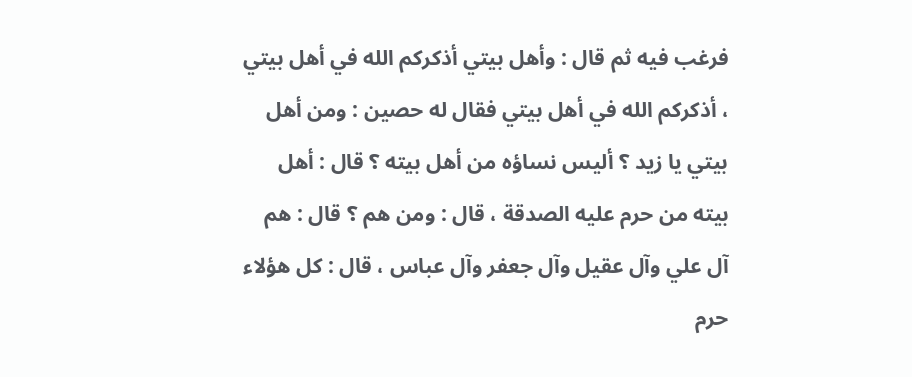فرغب فيه ثم قال : وأهل بيتي أذكركم الله في أهل بيتي ، أذكركم الله في أهل بيتي فقال له حصين : ومن أهل بيتي يا زيد ؟ أليس نساؤه من أهل بيته ؟ قال : أهل بيته من حرم عليه الصدقة ، قال : ومن هم ؟ قال : هم آل علي وآل عقيل وآل جعفر وآل عباس ، قال : كل هؤلاء حرم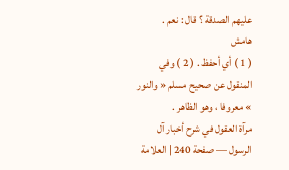عليهم الصدقة ؟ قال : نعم .
هامش
( 1 ) أي أحفظ . ( 2 ) وفي المنقول عن صحيح مسلم « والنور » معروفا ، وهو الظاهر .
مرآة العقول في شرح أخبار آل الرسول — صفحة 240 | العلامة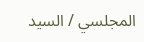المجلسي / السيد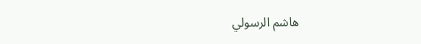هاشم الرسولي